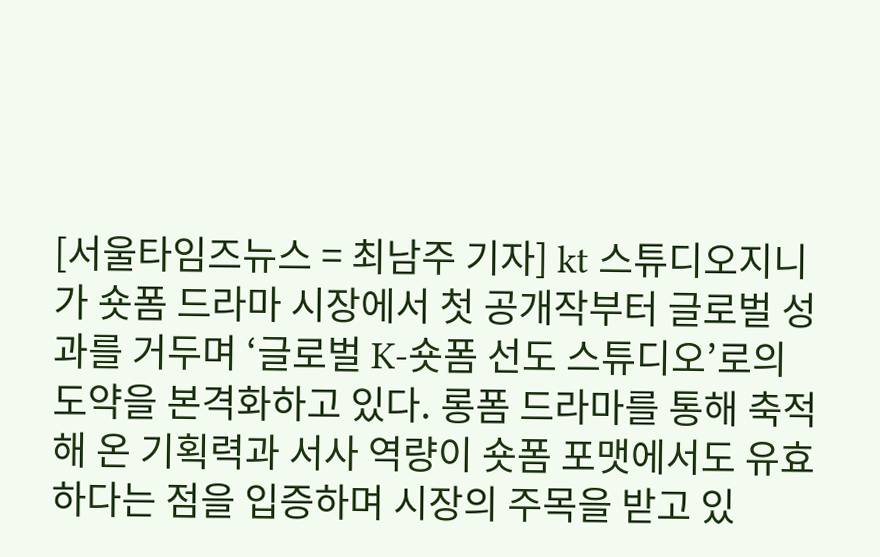[서울타임즈뉴스 = 최남주 기자] kt 스튜디오지니가 숏폼 드라마 시장에서 첫 공개작부터 글로벌 성과를 거두며 ‘글로벌 K-숏폼 선도 스튜디오’로의 도약을 본격화하고 있다. 롱폼 드라마를 통해 축적해 온 기획력과 서사 역량이 숏폼 포맷에서도 유효하다는 점을 입증하며 시장의 주목을 받고 있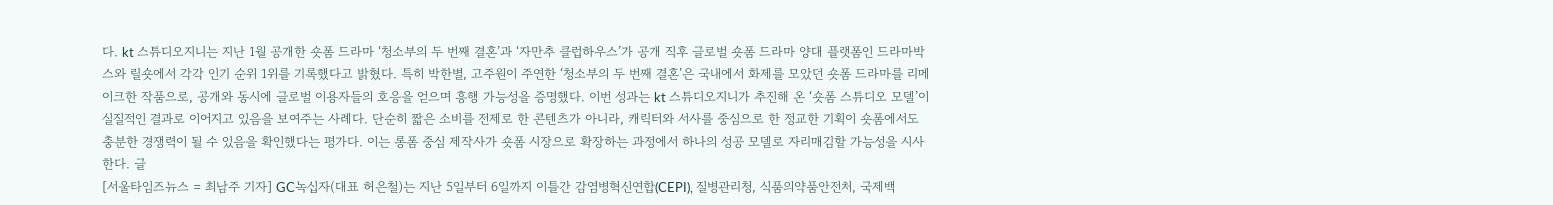다. kt 스튜디오지니는 지난 1월 공개한 숏폼 드라마 ‘청소부의 두 번째 결혼’과 ‘자만추 클럽하우스’가 공개 직후 글로벌 숏폼 드라마 양대 플랫폼인 드라마박스와 릴숏에서 각각 인기 순위 1위를 기록했다고 밝혔다. 특히 박한별, 고주원이 주연한 ‘청소부의 두 번째 결혼’은 국내에서 화제를 모았던 숏폼 드라마를 리메이크한 작품으로, 공개와 동시에 글로벌 이용자들의 호응을 얻으며 흥행 가능성을 증명했다. 이번 성과는 kt 스튜디오지니가 추진해 온 ‘숏폼 스튜디오 모델’이 실질적인 결과로 이어지고 있음을 보여주는 사례다. 단순히 짧은 소비를 전제로 한 콘텐츠가 아니라, 캐릭터와 서사를 중심으로 한 정교한 기획이 숏폼에서도 충분한 경쟁력이 될 수 있음을 확인했다는 평가다. 이는 롱폼 중심 제작사가 숏폼 시장으로 확장하는 과정에서 하나의 성공 모델로 자리매김할 가능성을 시사한다. 글
[서울타임즈뉴스 = 최남주 기자] GC녹십자(대표 허은철)는 지난 5일부터 6일까지 이틀간 감염병혁신연합(CEPI), 질병관리청, 식품의약품안전처, 국제백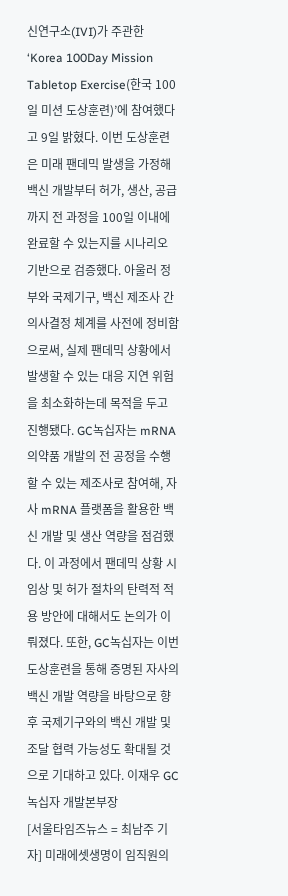신연구소(IVI)가 주관한 ‘Korea 100Day Mission Tabletop Exercise(한국 100일 미션 도상훈련)’에 참여했다고 9일 밝혔다. 이번 도상훈련은 미래 팬데믹 발생을 가정해 백신 개발부터 허가, 생산, 공급까지 전 과정을 100일 이내에 완료할 수 있는지를 시나리오 기반으로 검증했다. 아울러 정부와 국제기구, 백신 제조사 간 의사결정 체계를 사전에 정비함으로써, 실제 팬데믹 상황에서 발생할 수 있는 대응 지연 위험을 최소화하는데 목적을 두고 진행됐다. GC녹십자는 mRNA 의약품 개발의 전 공정을 수행할 수 있는 제조사로 참여해, 자사 mRNA 플랫폼을 활용한 백신 개발 및 생산 역량을 점검했다. 이 과정에서 팬데믹 상황 시 임상 및 허가 절차의 탄력적 적용 방안에 대해서도 논의가 이뤄졌다. 또한, GC녹십자는 이번 도상훈련을 통해 증명된 자사의 백신 개발 역량을 바탕으로 향후 국제기구와의 백신 개발 및 조달 협력 가능성도 확대될 것으로 기대하고 있다. 이재우 GC녹십자 개발본부장
[서울타임즈뉴스 = 최남주 기자] 미래에셋생명이 임직원의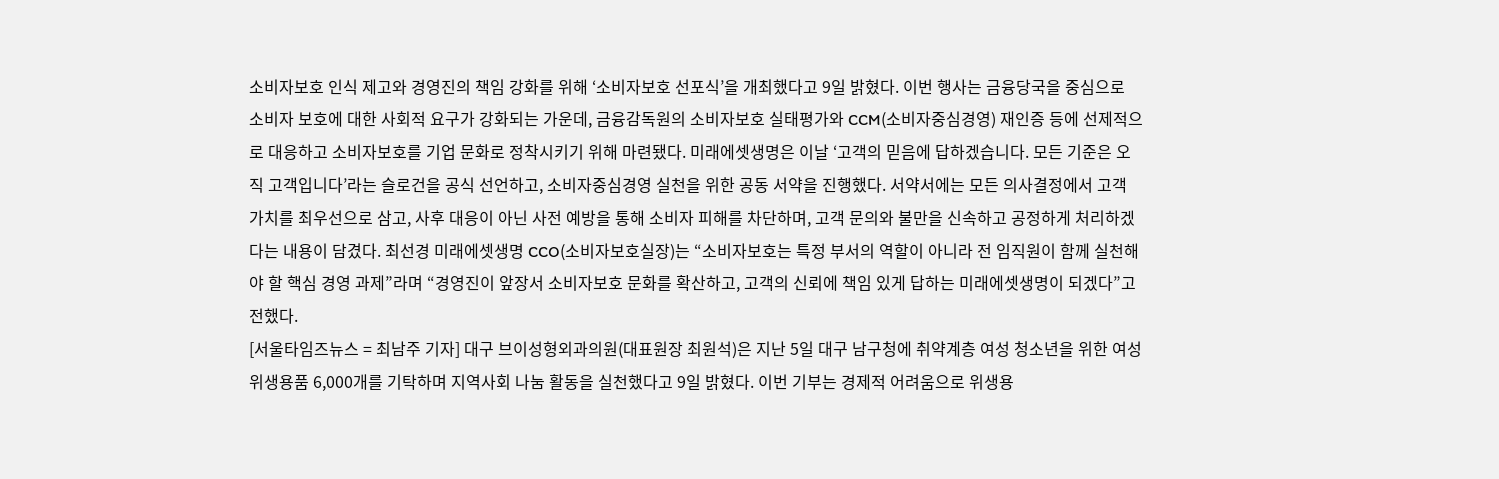소비자보호 인식 제고와 경영진의 책임 강화를 위해 ‘소비자보호 선포식’을 개최했다고 9일 밝혔다. 이번 행사는 금융당국을 중심으로 소비자 보호에 대한 사회적 요구가 강화되는 가운데, 금융감독원의 소비자보호 실태평가와 CCM(소비자중심경영) 재인증 등에 선제적으로 대응하고 소비자보호를 기업 문화로 정착시키기 위해 마련됐다. 미래에셋생명은 이날 ‘고객의 믿음에 답하겠습니다. 모든 기준은 오직 고객입니다’라는 슬로건을 공식 선언하고, 소비자중심경영 실천을 위한 공동 서약을 진행했다. 서약서에는 모든 의사결정에서 고객 가치를 최우선으로 삼고, 사후 대응이 아닌 사전 예방을 통해 소비자 피해를 차단하며, 고객 문의와 불만을 신속하고 공정하게 처리하겠다는 내용이 담겼다. 최선경 미래에셋생명 CCO(소비자보호실장)는 “소비자보호는 특정 부서의 역할이 아니라 전 임직원이 함께 실천해야 할 핵심 경영 과제”라며 “경영진이 앞장서 소비자보호 문화를 확산하고, 고객의 신뢰에 책임 있게 답하는 미래에셋생명이 되겠다”고 전했다.
[서울타임즈뉴스 = 최남주 기자] 대구 브이성형외과의원(대표원장 최원석)은 지난 5일 대구 남구청에 취약계층 여성 청소년을 위한 여성 위생용품 6,000개를 기탁하며 지역사회 나눔 활동을 실천했다고 9일 밝혔다. 이번 기부는 경제적 어려움으로 위생용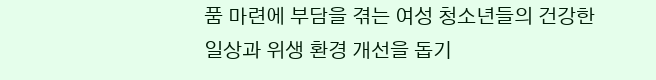품 마련에 부담을 겪는 여성 청소년들의 건강한 일상과 위생 환경 개선을 돕기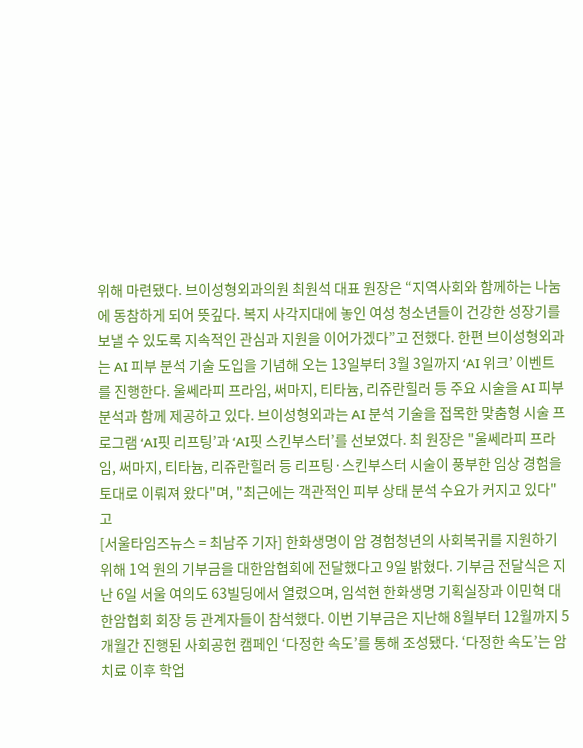위해 마련됐다. 브이성형외과의원 최원석 대표 원장은 “지역사회와 함께하는 나눔에 동참하게 되어 뜻깊다. 복지 사각지대에 놓인 여성 청소년들이 건강한 성장기를 보낼 수 있도록 지속적인 관심과 지원을 이어가겠다”고 전했다. 한편 브이성형외과는 AI 피부 분석 기술 도입을 기념해 오는 13일부터 3월 3일까지 ‘AI 위크’ 이벤트를 진행한다. 울쎄라피 프라임, 써마지, 티타늄, 리쥬란힐러 등 주요 시술을 AI 피부 분석과 함께 제공하고 있다. 브이성형외과는 AI 분석 기술을 접목한 맞춤형 시술 프로그램 ‘AI핏 리프팅’과 ‘AI핏 스킨부스터’를 선보였다. 최 원장은 "울쎄라피 프라임, 써마지, 티타늄, 리쥬란힐러 등 리프팅·스킨부스터 시술이 풍부한 임상 경험을 토대로 이뤄져 왔다"며, "최근에는 객관적인 피부 상태 분석 수요가 커지고 있다"고
[서울타임즈뉴스 = 최남주 기자] 한화생명이 암 경험청년의 사회복귀를 지원하기 위해 1억 원의 기부금을 대한암협회에 전달했다고 9일 밝혔다. 기부금 전달식은 지난 6일 서울 여의도 63빌딩에서 열렸으며, 임석현 한화생명 기획실장과 이민혁 대한암협회 회장 등 관계자들이 참석했다. 이번 기부금은 지난해 8월부터 12월까지 5개월간 진행된 사회공헌 캠페인 ‘다정한 속도’를 통해 조성됐다. ‘다정한 속도’는 암 치료 이후 학업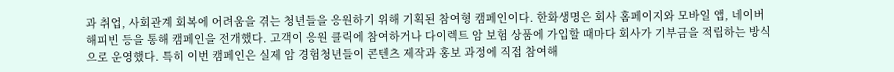과 취업, 사회관계 회복에 어려움을 겪는 청년들을 응원하기 위해 기획된 참여형 캠페인이다. 한화생명은 회사 홈페이지와 모바일 앱, 네이버 해피빈 등을 통해 캠페인을 전개했다. 고객이 응원 클릭에 참여하거나 다이렉트 암 보험 상품에 가입할 때마다 회사가 기부금을 적립하는 방식으로 운영했다. 특히 이번 캠페인은 실제 암 경험청년들이 콘텐츠 제작과 홍보 과정에 직접 참여해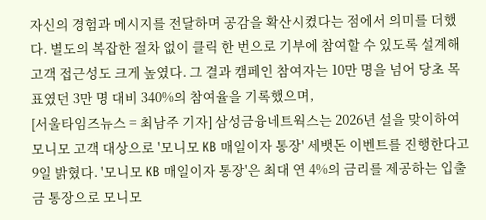자신의 경험과 메시지를 전달하며 공감을 확산시켰다는 점에서 의미를 더했다. 별도의 복잡한 절차 없이 클릭 한 번으로 기부에 참여할 수 있도록 설계해 고객 접근성도 크게 높였다. 그 결과 캠페인 참여자는 10만 명을 넘어 당초 목표였던 3만 명 대비 340%의 참여율을 기록했으며,
[서울타임즈뉴스 = 최남주 기자] 삼성금융네트웍스는 2026년 설을 맞이하여 모니모 고객 대상으로 '모니모 KB 매일이자 통장' 세뱃돈 이벤트를 진행한다고 9일 밝혔다. '모니모 KB 매일이자 통장'은 최대 연 4%의 금리를 제공하는 입출금 통장으로 모니모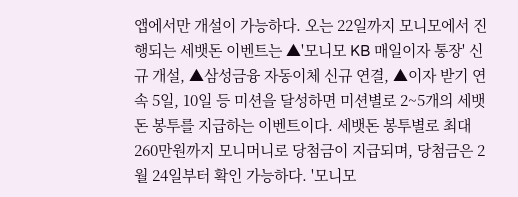앱에서만 개설이 가능하다. 오는 22일까지 모니모에서 진행되는 세뱃돈 이벤트는 ▲'모니모 KB 매일이자 통장' 신규 개설, ▲삼성금융 자동이체 신규 연결, ▲이자 받기 연속 5일, 10일 등 미션을 달성하면 미션별로 2~5개의 세뱃돈 봉투를 지급하는 이벤트이다. 세뱃돈 봉투별로 최대 260만원까지 모니머니로 당첨금이 지급되며, 당첨금은 2월 24일부터 확인 가능하다. '모니모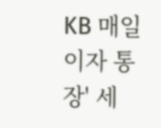KB 매일이자 통장' 세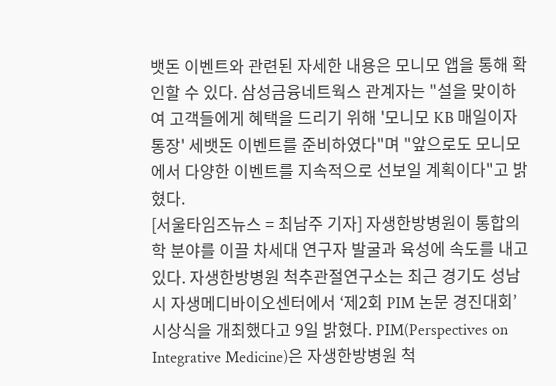뱃돈 이벤트와 관련된 자세한 내용은 모니모 앱을 통해 확인할 수 있다. 삼성금융네트웍스 관계자는 "설을 맞이하여 고객들에게 혜택을 드리기 위해 '모니모 KB 매일이자 통장' 세뱃돈 이벤트를 준비하였다"며 "앞으로도 모니모에서 다양한 이벤트를 지속적으로 선보일 계획이다"고 밝혔다.
[서울타임즈뉴스 = 최남주 기자] 자생한방병원이 통합의학 분야를 이끌 차세대 연구자 발굴과 육성에 속도를 내고 있다. 자생한방병원 척추관절연구소는 최근 경기도 성남시 자생메디바이오센터에서 ‘제2회 PIM 논문 경진대회’ 시상식을 개최했다고 9일 밝혔다. PIM(Perspectives on Integrative Medicine)은 자생한방병원 척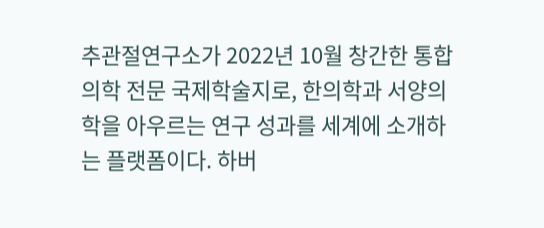추관절연구소가 2022년 10월 창간한 통합의학 전문 국제학술지로, 한의학과 서양의학을 아우르는 연구 성과를 세계에 소개하는 플랫폼이다. 하버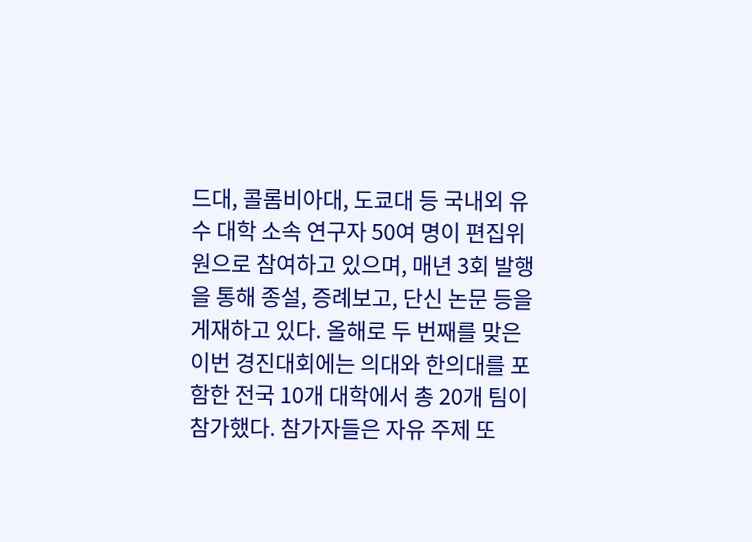드대, 콜롬비아대, 도쿄대 등 국내외 유수 대학 소속 연구자 50여 명이 편집위원으로 참여하고 있으며, 매년 3회 발행을 통해 종설, 증례보고, 단신 논문 등을 게재하고 있다. 올해로 두 번째를 맞은 이번 경진대회에는 의대와 한의대를 포함한 전국 10개 대학에서 총 20개 팀이 참가했다. 참가자들은 자유 주제 또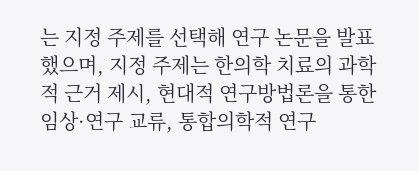는 지정 주제를 선택해 연구 논문을 발표했으며, 지정 주제는 한의학 치료의 과학적 근거 제시, 현대적 연구방법론을 통한 임상·연구 교류, 통합의학적 연구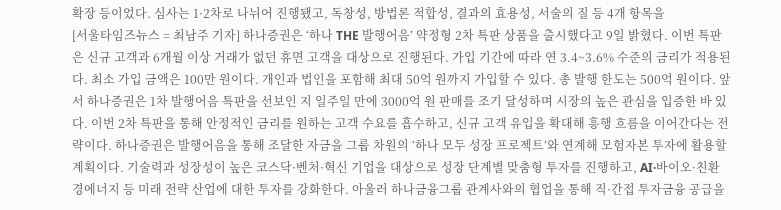확장 등이었다. 심사는 1·2차로 나뉘어 진행됐고, 독창성, 방법론 적합성, 결과의 효용성, 서술의 질 등 4개 항목을
[서울타임즈뉴스 = 최남주 기자] 하나증권은 ‘하나 THE 발행어음’ 약정형 2차 특판 상품을 출시했다고 9일 밝혔다. 이번 특판은 신규 고객과 6개월 이상 거래가 없던 휴면 고객을 대상으로 진행된다. 가입 기간에 따라 연 3.4~3.6% 수준의 금리가 적용된다. 최소 가입 금액은 100만 원이다. 개인과 법인을 포함해 최대 50억 원까지 가입할 수 있다. 총 발행 한도는 500억 원이다. 앞서 하나증권은 1차 발행어음 특판을 선보인 지 일주일 만에 3000억 원 판매를 조기 달성하며 시장의 높은 관심을 입증한 바 있다. 이번 2차 특판을 통해 안정적인 금리를 원하는 고객 수요를 흡수하고, 신규 고객 유입을 확대해 흥행 흐름을 이어간다는 전략이다. 하나증권은 발행어음을 통해 조달한 자금을 그룹 차원의 ‘하나 모두 성장 프로젝트’와 연계해 모험자본 투자에 활용할 계획이다. 기술력과 성장성이 높은 코스닥·벤처·혁신 기업을 대상으로 성장 단계별 맞춤형 투자를 진행하고, AI·바이오·친환경에너지 등 미래 전략 산업에 대한 투자를 강화한다. 아울러 하나금융그룹 관계사와의 협업을 통해 직·간접 투자금융 공급을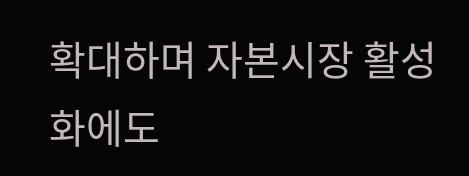확대하며 자본시장 활성화에도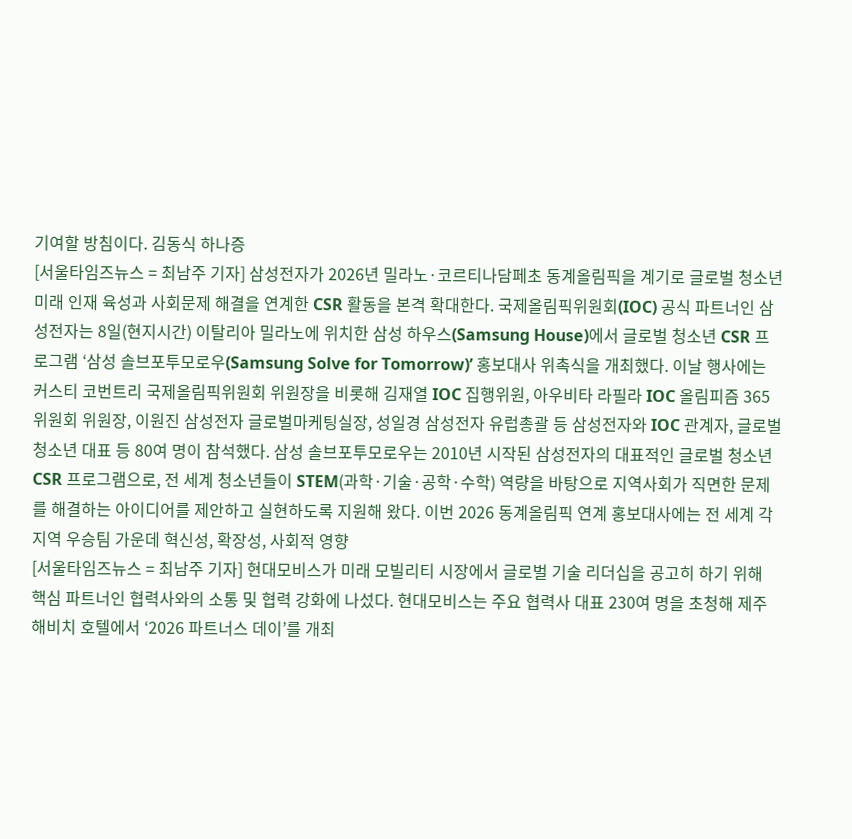기여할 방침이다. 김동식 하나증
[서울타임즈뉴스 = 최남주 기자] 삼성전자가 2026년 밀라노·코르티나담페초 동계올림픽을 계기로 글로벌 청소년 미래 인재 육성과 사회문제 해결을 연계한 CSR 활동을 본격 확대한다. 국제올림픽위원회(IOC) 공식 파트너인 삼성전자는 8일(현지시간) 이탈리아 밀라노에 위치한 삼성 하우스(Samsung House)에서 글로벌 청소년 CSR 프로그램 ‘삼성 솔브포투모로우(Samsung Solve for Tomorrow)’ 홍보대사 위촉식을 개최했다. 이날 행사에는 커스티 코번트리 국제올림픽위원회 위원장을 비롯해 김재열 IOC 집행위원, 아우비타 라필라 IOC 올림피즘 365 위원회 위원장, 이원진 삼성전자 글로벌마케팅실장, 성일경 삼성전자 유럽총괄 등 삼성전자와 IOC 관계자, 글로벌 청소년 대표 등 80여 명이 참석했다. 삼성 솔브포투모로우는 2010년 시작된 삼성전자의 대표적인 글로벌 청소년 CSR 프로그램으로, 전 세계 청소년들이 STEM(과학·기술·공학·수학) 역량을 바탕으로 지역사회가 직면한 문제를 해결하는 아이디어를 제안하고 실현하도록 지원해 왔다. 이번 2026 동계올림픽 연계 홍보대사에는 전 세계 각 지역 우승팀 가운데 혁신성, 확장성, 사회적 영향
[서울타임즈뉴스 = 최남주 기자] 현대모비스가 미래 모빌리티 시장에서 글로벌 기술 리더십을 공고히 하기 위해 핵심 파트너인 협력사와의 소통 및 협력 강화에 나섰다. 현대모비스는 주요 협력사 대표 230여 명을 초청해 제주 해비치 호텔에서 ‘2026 파트너스 데이’를 개최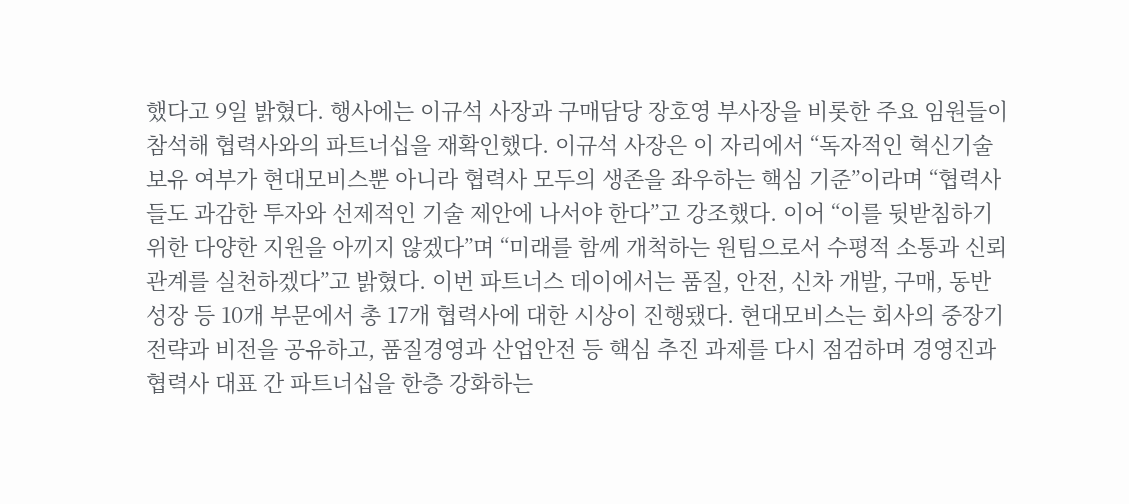했다고 9일 밝혔다. 행사에는 이규석 사장과 구매담당 장호영 부사장을 비롯한 주요 임원들이 참석해 협력사와의 파트너십을 재확인했다. 이규석 사장은 이 자리에서 “독자적인 혁신기술 보유 여부가 현대모비스뿐 아니라 협력사 모두의 생존을 좌우하는 핵심 기준”이라며 “협력사들도 과감한 투자와 선제적인 기술 제안에 나서야 한다”고 강조했다. 이어 “이를 뒷받침하기 위한 다양한 지원을 아끼지 않겠다”며 “미래를 함께 개척하는 원팀으로서 수평적 소통과 신뢰 관계를 실천하겠다”고 밝혔다. 이번 파트너스 데이에서는 품질, 안전, 신차 개발, 구매, 동반성장 등 10개 부문에서 총 17개 협력사에 대한 시상이 진행됐다. 현대모비스는 회사의 중장기 전략과 비전을 공유하고, 품질경영과 산업안전 등 핵심 추진 과제를 다시 점검하며 경영진과 협력사 대표 간 파트너십을 한층 강화하는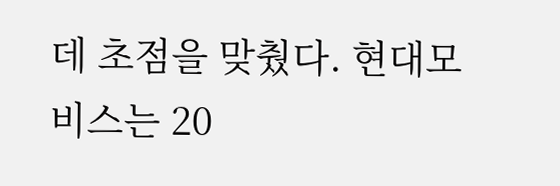데 초점을 맞췄다. 현대모비스는 20